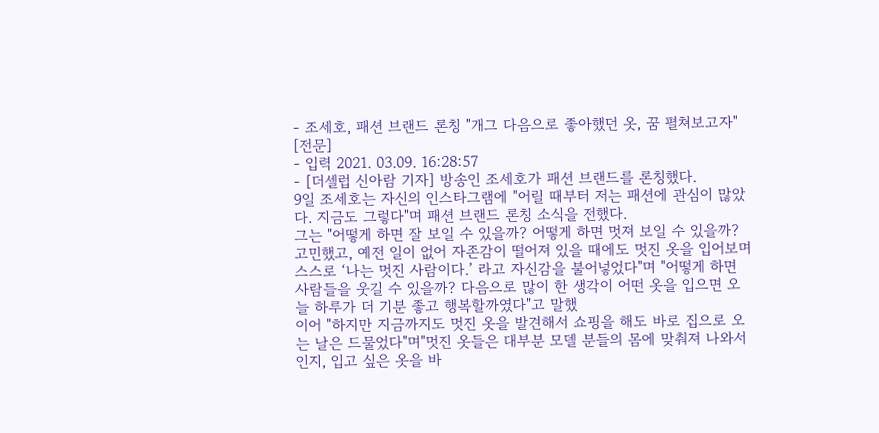- 조세호, 패션 브랜드 론칭 "개그 다음으로 좋아했던 옷, 꿈 펼쳐보고자" [전문]
- 입력 2021. 03.09. 16:28:57
- [더셀럽 신아람 기자] 방송인 조세호가 패션 브랜드를 론칭했다.
9일 조세호는 자신의 인스타그램에 "어릴 때부터 저는 패션에 관심이 많았다. 지금도 그렇다"며 패션 브랜드 론칭 소식을 전했다.
그는 "어떻게 하면 잘 보일 수 있을까? 어떻게 하면 멋져 보일 수 있을까? 고민했고, 예전 일이 없어 자존감이 떨어져 있을 때에도 멋진 옷을 입어보며 스스로 ‘나는 멋진 사람이다.’ 라고 자신감을 불어넣었다"며 "어떻게 하면 사람들을 웃길 수 있을까? 다음으로 많이 한 생각이 어떤 옷을 입으면 오늘 하루가 더 기분 좋고 행복할까였다"고 말했
이어 "하지만 지금까지도 멋진 옷을 발견해서 쇼핑을 해도 바로 집으로 오는 날은 드물었다"며"멋진 옷들은 대부분 모델 분들의 몸에 맞춰져 나와서인지, 입고 싶은 옷을 바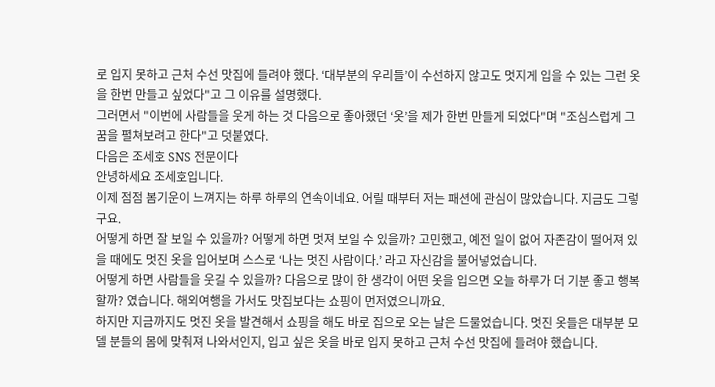로 입지 못하고 근처 수선 맛집에 들려야 했다. ‘대부분의 우리들’이 수선하지 않고도 멋지게 입을 수 있는 그런 옷을 한번 만들고 싶었다"고 그 이유를 설명했다.
그러면서 "이번에 사람들을 웃게 하는 것 다음으로 좋아했던 ‘옷’을 제가 한번 만들게 되었다"며 "조심스럽게 그 꿈을 펼쳐보려고 한다"고 덧붙였다.
다음은 조세호 SNS 전문이다
안녕하세요 조세호입니다.
이제 점점 봄기운이 느껴지는 하루 하루의 연속이네요. 어릴 때부터 저는 패션에 관심이 많았습니다. 지금도 그렇구요.
어떻게 하면 잘 보일 수 있을까? 어떻게 하면 멋져 보일 수 있을까? 고민했고, 예전 일이 없어 자존감이 떨어져 있을 때에도 멋진 옷을 입어보며 스스로 ‘나는 멋진 사람이다.’ 라고 자신감을 불어넣었습니다.
어떻게 하면 사람들을 웃길 수 있을까? 다음으로 많이 한 생각이 어떤 옷을 입으면 오늘 하루가 더 기분 좋고 행복할까? 였습니다. 해외여행을 가서도 맛집보다는 쇼핑이 먼저였으니까요.
하지만 지금까지도 멋진 옷을 발견해서 쇼핑을 해도 바로 집으로 오는 날은 드물었습니다. 멋진 옷들은 대부분 모델 분들의 몸에 맞춰져 나와서인지, 입고 싶은 옷을 바로 입지 못하고 근처 수선 맛집에 들려야 했습니다.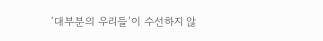‘대부분의 우리들’이 수선하지 않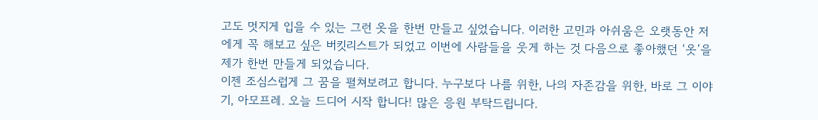고도 멋지게 입을 수 있는 그런 옷을 한번 만들고 싶었습니다. 이러한 고민과 아쉬움은 오랫동안 저에게 꼭 해보고 싶은 버킷리스트가 되었고 이번에 사람들을 웃게 하는 것 다음으로 좋아했던 ‘옷’을 제가 한번 만들게 되었습니다.
이젠 조심스럽게 그 꿈을 펼쳐보려고 합니다. 누구보다 나를 위한, 나의 자존감을 위한, 바로 그 이야기, 아모프레. 오늘 드디어 시작 합니다! 많은 응원 부탁드립니다.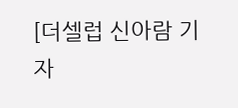[더셀럽 신아람 기자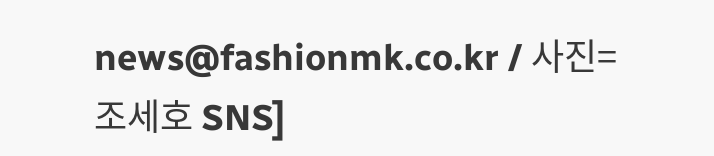news@fashionmk.co.kr / 사진=조세호 SNS]